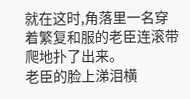就在这时,角落里一名穿着繁复和服的老臣连滚带爬地扑了出来。
老臣的脸上涕泪横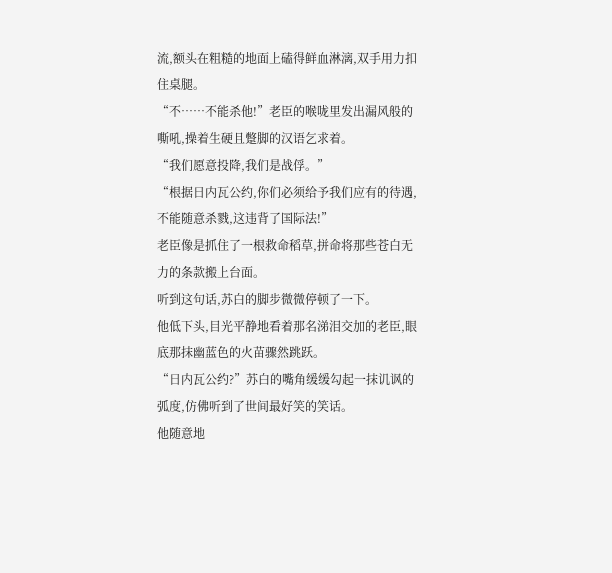流,额头在粗糙的地面上磕得鲜血淋漓,双手用力扣住桌腿。
“不……不能杀他!”老臣的喉咙里发出漏风般的嘶吼,操着生硬且蹩脚的汉语乞求着。
“我们愿意投降,我们是战俘。”
“根据日内瓦公约,你们必须给予我们应有的待遇,不能随意杀戮,这违背了国际法!”
老臣像是抓住了一根救命稻草,拼命将那些苍白无力的条款搬上台面。
听到这句话,苏白的脚步微微停顿了一下。
他低下头,目光平静地看着那名涕泪交加的老臣,眼底那抹幽蓝色的火苗骤然跳跃。
“日内瓦公约?”苏白的嘴角缓缓勾起一抹讥讽的弧度,仿佛听到了世间最好笑的笑话。
他随意地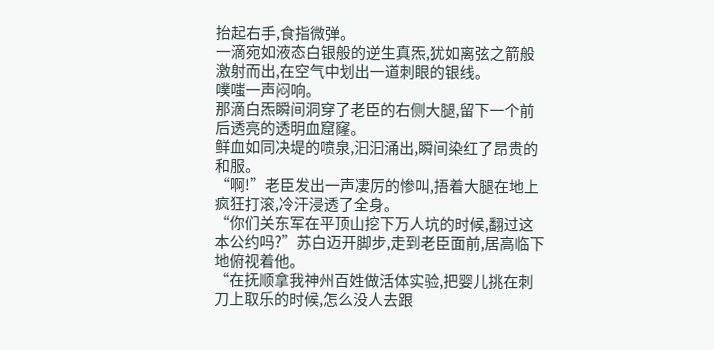抬起右手,食指微弹。
一滴宛如液态白银般的逆生真炁,犹如离弦之箭般激射而出,在空气中划出一道刺眼的银线。
噗嗤一声闷响。
那滴白炁瞬间洞穿了老臣的右侧大腿,留下一个前后透亮的透明血窟窿。
鲜血如同决堤的喷泉,汩汩涌出,瞬间染红了昂贵的和服。
“啊!”老臣发出一声凄厉的惨叫,捂着大腿在地上疯狂打滚,冷汗浸透了全身。
“你们关东军在平顶山挖下万人坑的时候,翻过这本公约吗?”苏白迈开脚步,走到老臣面前,居高临下地俯视着他。
“在抚顺拿我神州百姓做活体实验,把婴儿挑在刺刀上取乐的时候,怎么没人去跟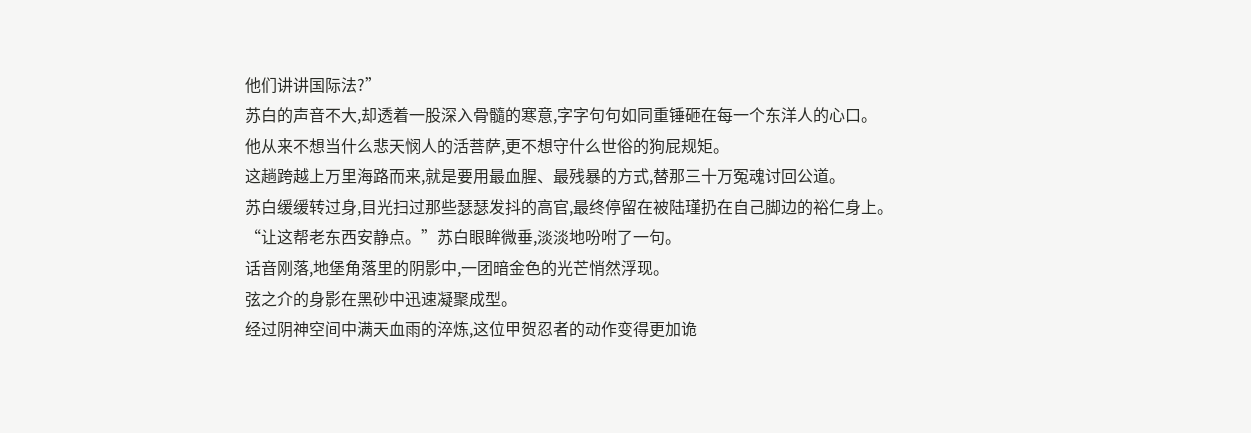他们讲讲国际法?”
苏白的声音不大,却透着一股深入骨髓的寒意,字字句句如同重锤砸在每一个东洋人的心口。
他从来不想当什么悲天悯人的活菩萨,更不想守什么世俗的狗屁规矩。
这趟跨越上万里海路而来,就是要用最血腥、最残暴的方式,替那三十万冤魂讨回公道。
苏白缓缓转过身,目光扫过那些瑟瑟发抖的高官,最终停留在被陆瑾扔在自己脚边的裕仁身上。
“让这帮老东西安静点。”苏白眼眸微垂,淡淡地吩咐了一句。
话音刚落,地堡角落里的阴影中,一团暗金色的光芒悄然浮现。
弦之介的身影在黑砂中迅速凝聚成型。
经过阴神空间中满天血雨的淬炼,这位甲贺忍者的动作变得更加诡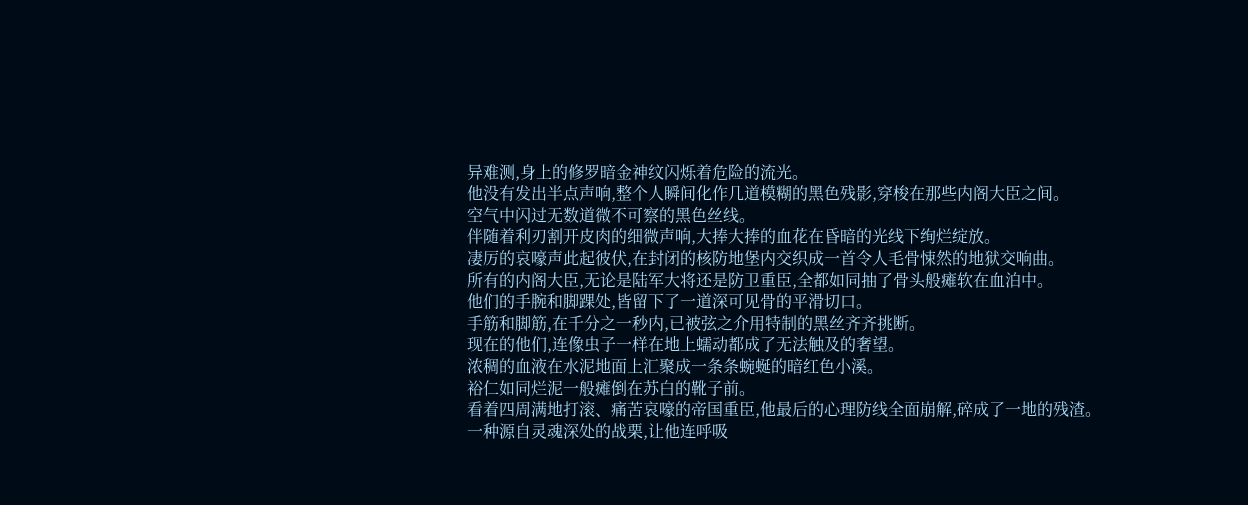异难测,身上的修罗暗金神纹闪烁着危险的流光。
他没有发出半点声响,整个人瞬间化作几道模糊的黑色残影,穿梭在那些内阁大臣之间。
空气中闪过无数道微不可察的黑色丝线。
伴随着利刃割开皮肉的细微声响,大捧大捧的血花在昏暗的光线下绚烂绽放。
凄厉的哀嚎声此起彼伏,在封闭的核防地堡内交织成一首令人毛骨悚然的地狱交响曲。
所有的内阁大臣,无论是陆军大将还是防卫重臣,全都如同抽了骨头般瘫软在血泊中。
他们的手腕和脚踝处,皆留下了一道深可见骨的平滑切口。
手筋和脚筋,在千分之一秒内,已被弦之介用特制的黑丝齐齐挑断。
现在的他们,连像虫子一样在地上蠕动都成了无法触及的奢望。
浓稠的血液在水泥地面上汇聚成一条条蜿蜒的暗红色小溪。
裕仁如同烂泥一般瘫倒在苏白的靴子前。
看着四周满地打滚、痛苦哀嚎的帝国重臣,他最后的心理防线全面崩解,碎成了一地的残渣。
一种源自灵魂深处的战栗,让他连呼吸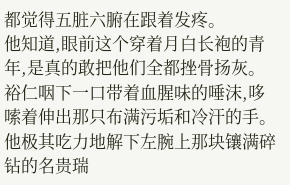都觉得五脏六腑在跟着发疼。
他知道,眼前这个穿着月白长袍的青年,是真的敢把他们全都挫骨扬灰。
裕仁咽下一口带着血腥味的唾沫,哆嗦着伸出那只布满污垢和冷汗的手。
他极其吃力地解下左腕上那块镶满碎钻的名贵瑞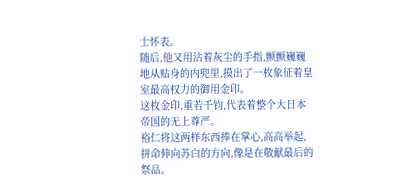士怀表。
随后,他又用沾着灰尘的手指,颤颤巍巍地从贴身的内兜里,摸出了一枚象征着皇室最高权力的御用金印。
这枚金印,重若千钧,代表着整个大日本帝国的无上尊严。
裕仁将这两样东西捧在掌心,高高举起,拼命伸向苏白的方向,像是在敬献最后的祭品。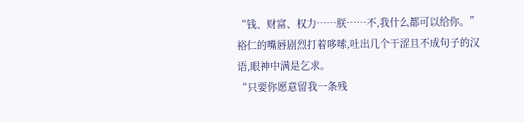“钱、财富、权力……朕……不,我什么都可以给你。”
裕仁的嘴唇剧烈打着哆嗦,吐出几个干涩且不成句子的汉语,眼神中满是乞求。
“只要你愿意留我一条残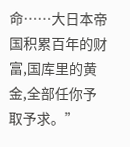命……大日本帝国积累百年的财富,国库里的黄金,全部任你予取予求。”